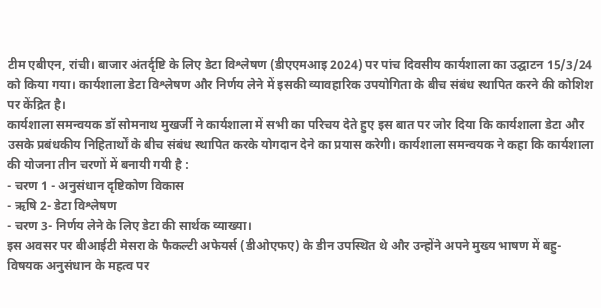टीम एबीएन, रांची। बाजार अंतर्दृष्टि के लिए डेटा विश्लेषण (डीएएमआइ 2024) पर पांच दिवसीय कार्यशाला का उद्घाटन 15/3/24 को किया गया। कार्यशाला डेटा विश्लेषण और निर्णय लेने में इसकी व्यावहारिक उपयोगिता के बीच संबंध स्थापित करने की कोशिश पर केंद्रित है।
कार्यशाला समन्वयक डॉ सोमनाथ मुखर्जी ने कार्यशाला में सभी का परिचय देते हुए इस बात पर जोर दिया कि कार्यशाला डेटा और उसके प्रबंधकीय निहितार्थों के बीच संबंध स्थापित करके योगदान देने का प्रयास करेगी। कार्यशाला समन्वयक ने कहा कि कार्यशाला की योजना तीन चरणों में बनायी गयी है :
- चरण 1 - अनुसंधान दृष्टिकोण विकास
- ऋषि 2- डेटा विश्लेषण
- चरण 3- निर्णय लेने के लिए डेटा की सार्थक व्याख्या।
इस अवसर पर बीआईटी मेसरा के फैकल्टी अफेयर्स (डीओएफए) के डीन उपस्थित थे और उन्होंने अपने मुख्य भाषण में बहु-विषयक अनुसंधान के महत्व पर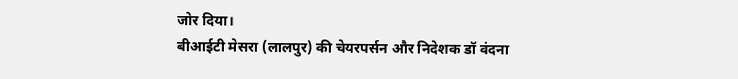जोर दिया।
बीआईटी मेसरा (लालपुर) की चेयरपर्सन और निदेशक डॉ वंदना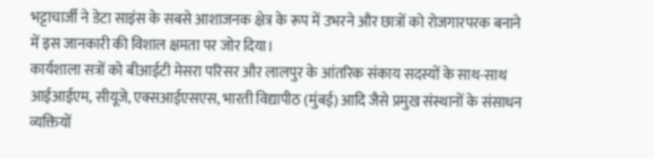भट्टाचार्जी ने डेटा साइंस के सबसे आशाजनक क्षेत्र के रूप में उभरने और छात्रों को रोजगारपरक बनाने में इस जानकारी की विशाल क्षमता पर जोर दिया।
कार्यशाला सत्रों को बीआईटी मेसरा परिसर और लालपुर के आंतरिक संकाय सदस्यों के साथ-साथ आईआईएम, सीयूजे, एक्सआईएसएस, भारती विद्यापीठ (मुंबई) आदि जैसे प्रमुख संस्थानों के संसाधन व्यक्तियों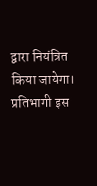द्वारा नियंत्रित किया जायेगा। प्रतिभागी इस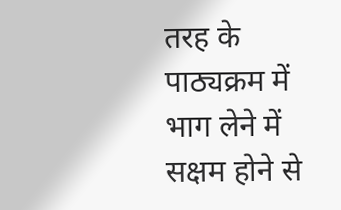तरह के पाठ्यक्रम में भाग लेने में सक्षम होने से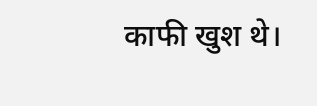काफी खुश थे।